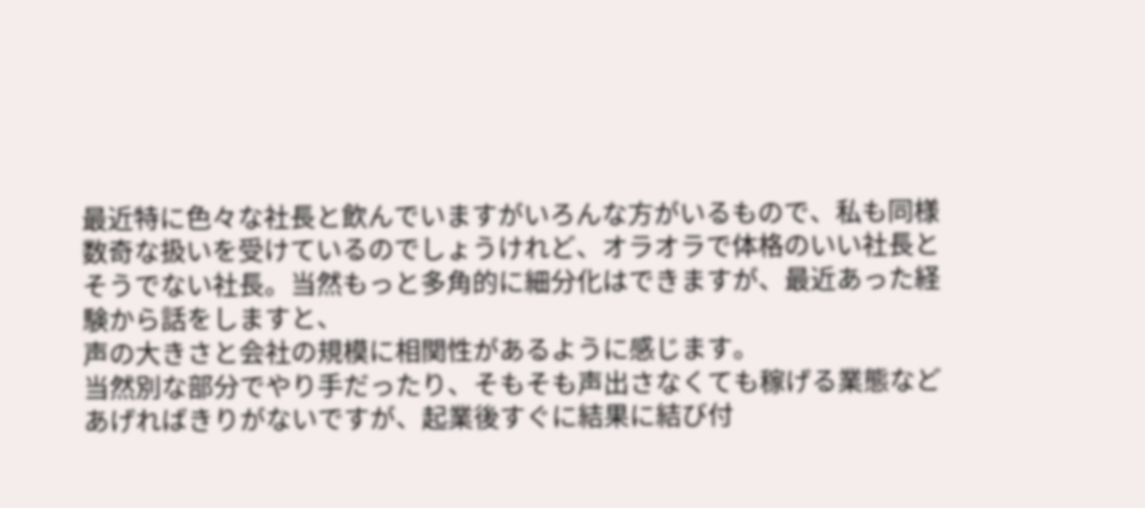最近特に色々な社長と飲んでいますがいろんな方がいるもので、私も同様数奇な扱いを受けているのでしょうけれど、オラオラで体格のいい社長とそうでない社長。当然もっと多角的に細分化はできますが、最近あった経験から話をしますと、
声の大きさと会社の規模に相関性があるように感じます。
当然別な部分でやり手だったり、そもそも声出さなくても稼げる業態などあげればきりがないですが、起業後すぐに結果に結び付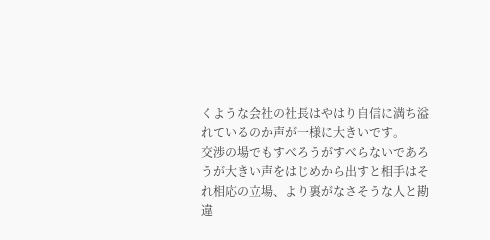くような会社の社長はやはり自信に満ち溢れているのか声が一様に大きいです。
交渉の場でもすべろうがすべらないであろうが大きい声をはじめから出すと相手はそれ相応の立場、より裏がなさそうな人と勘違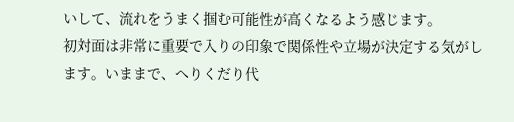いして、流れをうまく掴む可能性が高くなるよう感じます。
初対面は非常に重要で入りの印象で関係性や立場が決定する気がします。いままで、へりくだり代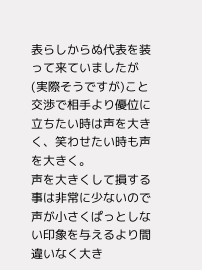表らしからぬ代表を装って来ていましたが(実際そうですが)こと交渉で相手より優位に立ちたい時は声を大きく、笑わせたい時も声を大きく。
声を大きくして損する事は非常に少ないので声が小さくぱっとしない印象を与えるより間違いなく大き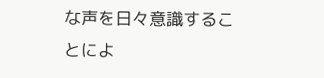な声を日々意識することによ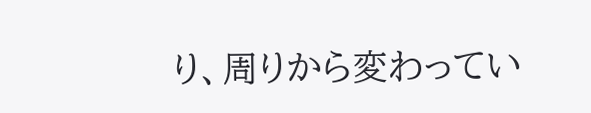り、周りから変わってい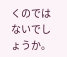くのではないでしょうか。